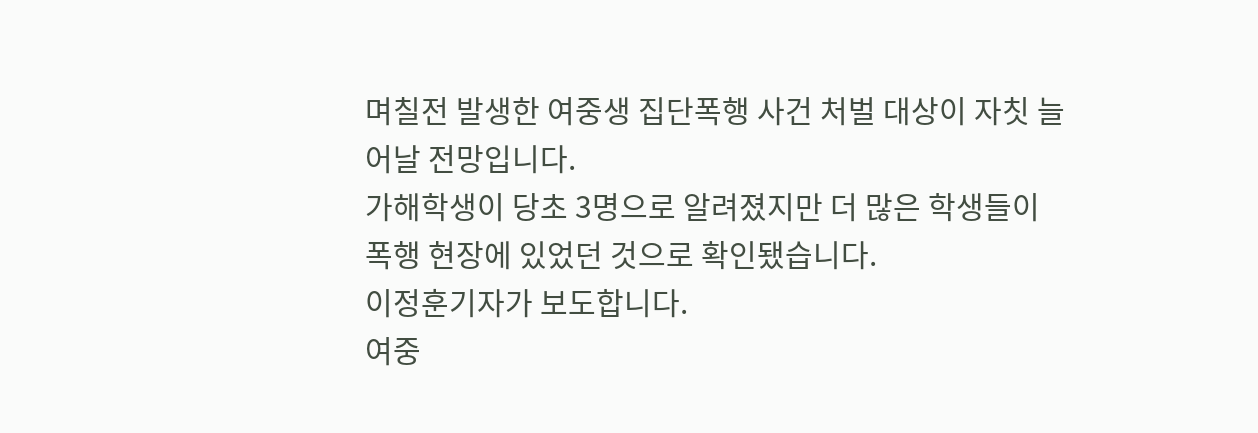며칠전 발생한 여중생 집단폭행 사건 처벌 대상이 자칫 늘어날 전망입니다.
가해학생이 당초 3명으로 알려졌지만 더 많은 학생들이 폭행 현장에 있었던 것으로 확인됐습니다.
이정훈기자가 보도합니다.
여중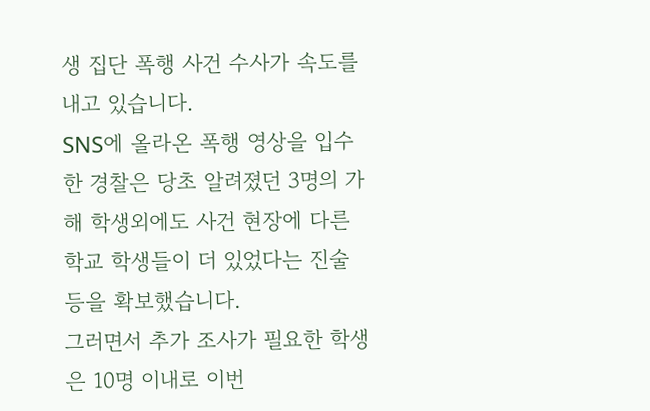생 집단 폭행 사건 수사가 속도를 내고 있습니다.
SNS에 올라온 폭행 영상을 입수한 경찰은 당초 알려졌던 3명의 가해 학생외에도 사건 현장에 다른 학교 학생들이 더 있었다는 진술 등을 확보했습니다.
그러면서 추가 조사가 필요한 학생은 10명 이내로 이번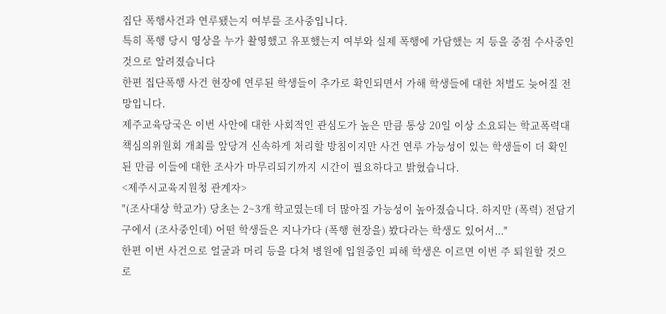집단 폭행사건과 연루됐는지 여부를 조사중입니다.
특히 폭행 당시 영상을 누가 촬영했고 유포했는지 여부와 실제 폭행에 가담했는 지 등을 중점 수사중인 것으로 알려졌습니다
한편 집단폭행 사건 현장에 연루된 학생들이 추가로 확인되면서 가해 학생들에 대한 처벌도 늦어질 전망입니다.
제주교육당국은 이번 사안에 대한 사회적인 관심도가 높은 만큼 통상 20일 이상 소요되는 학교폭력대책심의위원회 개최를 앞당겨 신속하게 처리할 방침이지만 사건 연루 가능성이 있는 학생들이 더 확인된 만큼 이들에 대한 조사가 마무리되기까지 시간이 필요하다고 밝혔습니다.
<제주시교육지원청 관계자>
"(조사대상 학교가) 당초는 2~3개 학교였는데 더 많아질 가능성이 높아졌습니다. 하지만 (폭력) 전담기구에서 (조사중인데) 어떤 학생들은 지나가다 (폭행 현장을) 봤다라는 학생도 있어서..."
한편 이번 사건으로 얼굴과 머리 등을 다쳐 병원에 입원중인 피해 학생은 이르면 이번 주 퇴원할 것으로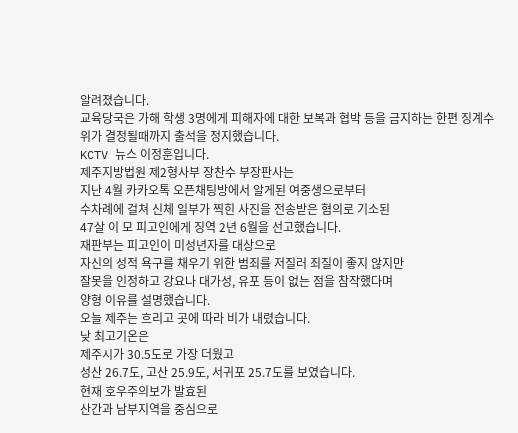알려졌습니다.
교육당국은 가해 학생 3명에게 피해자에 대한 보복과 협박 등을 금지하는 한편 징계수위가 결정될때까지 출석을 정지했습니다.
KCTV 뉴스 이정훈입니다.
제주지방법원 제2형사부 장찬수 부장판사는
지난 4월 카카오톡 오픈채팅방에서 알게된 여중생으로부터
수차례에 걸쳐 신체 일부가 찍힌 사진을 전송받은 혐의로 기소된
47살 이 모 피고인에게 징역 2년 6월을 선고했습니다.
재판부는 피고인이 미성년자를 대상으로
자신의 성적 욕구를 채우기 위한 범죄를 저질러 죄질이 좋지 않지만
잘못을 인정하고 강요나 대가성, 유포 등이 없는 점을 참작했다며
양형 이유를 설명했습니다.
오늘 제주는 흐리고 곳에 따라 비가 내렸습니다.
낮 최고기온은
제주시가 30.5도로 가장 더웠고
성산 26.7도, 고산 25.9도, 서귀포 25.7도를 보였습니다.
현재 호우주의보가 발효된
산간과 남부지역을 중심으로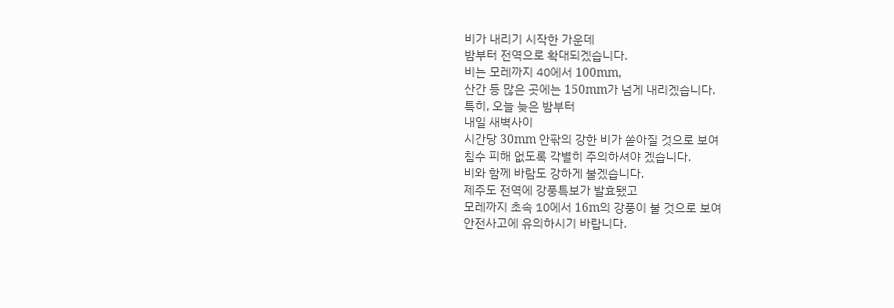비가 내리기 시작한 가운데
밤부터 전역으로 확대되겠습니다.
비는 모레까지 40에서 100mm,
산간 등 많은 곳에는 150mm가 넘게 내리겠습니다.
특히, 오늘 늦은 밤부터
내일 새벽사이
시간당 30mm 안팎의 강한 비가 쏟아질 것으로 보여
침수 피해 없도록 각별히 주의하셔야 겠습니다.
비와 함께 바람도 강하게 불겠습니다.
제주도 전역에 강풍특보가 발효됐고
모레까지 초속 10에서 16m의 강풍이 불 것으로 보여
안전사고에 유의하시기 바랍니다.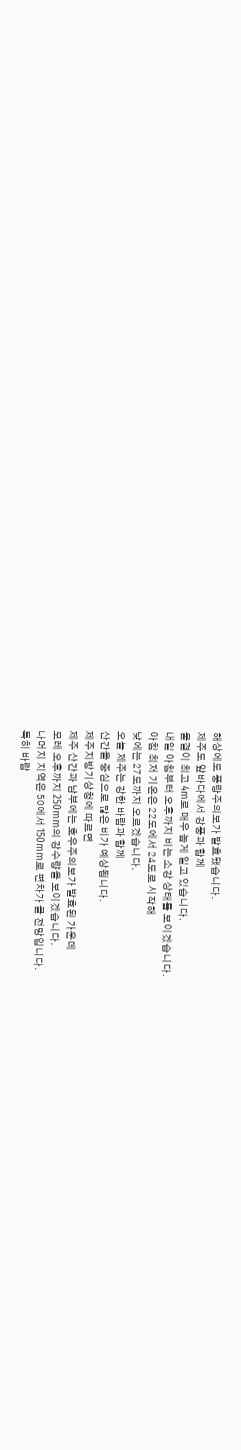해상에도 풍랑주의보가 발효됐습니다.
제주도 앞바다에서 강풍과 함께
물결이 최고 4m로 매우 높게 일고 있습니다.
내일 아침부터 오후까지 비는 소강 상태를 보이겠습니다.
아침 최저 기온은 22도에서 24도로 시작해
낮에는 27도까지 오르겠습니다.
오늘 제주는 강한 바람과 함께
산간을 중심으로 많은 비가 예상됩니다.
제주지방기상청에 따르면
제주 산간과 남부에는 호우주의보가 발효된 가운데
모레 오후까지 250mm의 강수량을 보이겠습니다.
나머지 지역은 50에서 150mm로 편차가 클 전망입니다.
특히 바람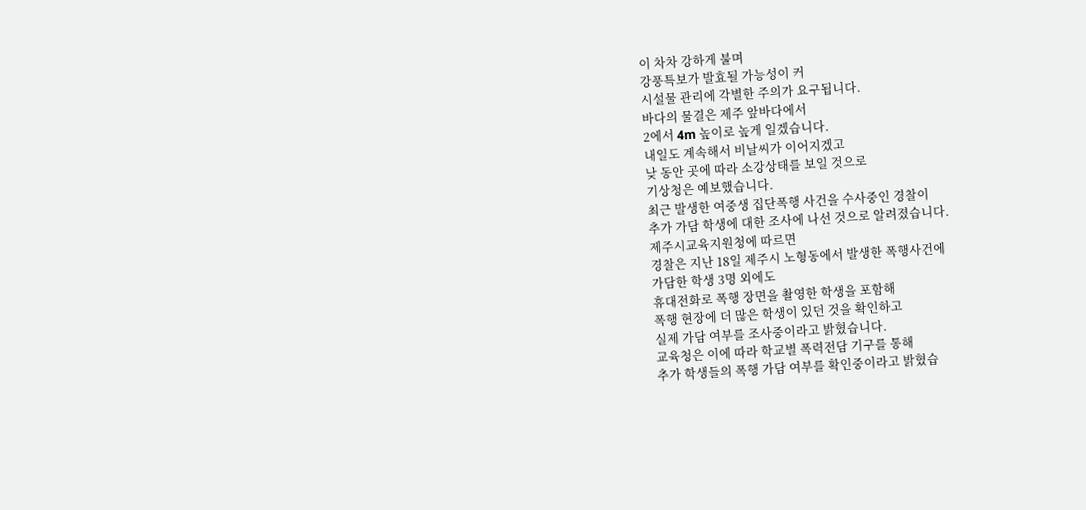이 차차 강하게 불며
강풍특보가 발효될 가능성이 커
시설물 관리에 각별한 주의가 요구됩니다.
바다의 물결은 제주 앞바다에서
2에서 4m 높이로 높게 일겠습니다.
내일도 계속해서 비날씨가 이어지겠고
낮 동안 곳에 따라 소강상태를 보일 것으로
기상청은 예보했습니다.
최근 발생한 여중생 집단폭행 사건을 수사중인 경찰이
추가 가담 학생에 대한 조사에 나선 것으로 알려졌습니다.
제주시교육지원청에 따르면
경찰은 지난 18일 제주시 노형동에서 발생한 폭행사건에
가담한 학생 3명 외에도
휴대전화로 폭행 장면을 촬영한 학생을 포함해
폭행 현장에 더 많은 학생이 있던 것을 확인하고
실제 가담 여부를 조사중이라고 밝혔습니다.
교육청은 이에 따라 학교별 폭력전담 기구를 통해
추가 학생들의 폭행 가담 여부를 확인중이라고 밝혔습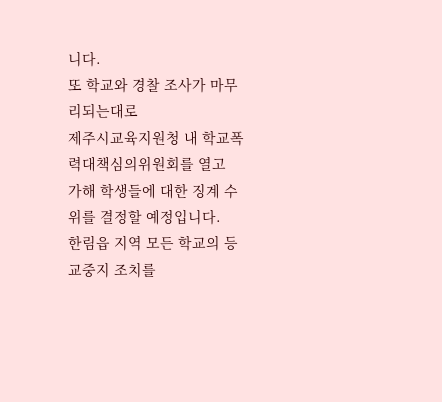니다.
또 학교와 경찰 조사가 마무리되는대로
제주시교육지원청 내 학교폭력대책심의위원회를 열고
가해 학생들에 대한 징계 수위를 결정할 예정입니다.
한림읍 지역 모든 학교의 등교중지 조치를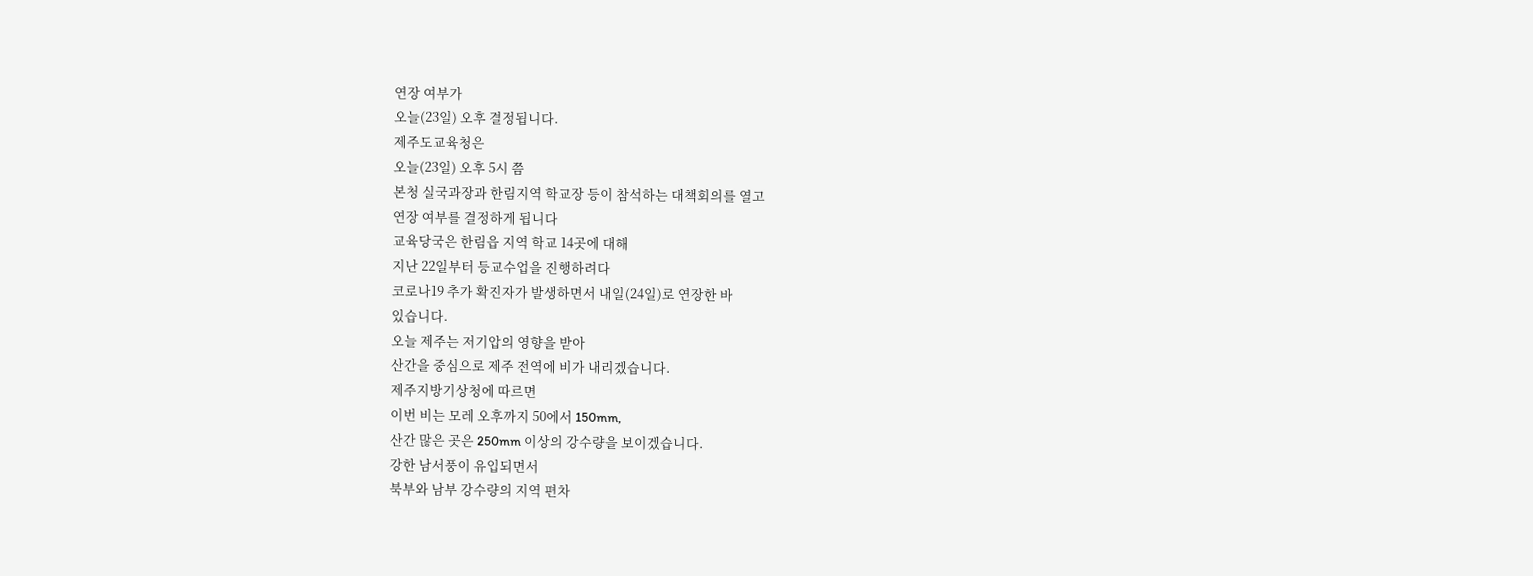연장 여부가
오늘(23일) 오후 결정됩니다.
제주도교육청은
오늘(23일) 오후 5시 쯤
본청 실국과장과 한림지역 학교장 등이 참석하는 대책회의를 열고
연장 여부를 결정하게 됩니다
교육당국은 한림읍 지역 학교 14곳에 대해
지난 22일부터 등교수업을 진행하려다
코로나19 추가 확진자가 발생하면서 내일(24일)로 연장한 바
있습니다.
오늘 제주는 저기압의 영향을 받아
산간을 중심으로 제주 전역에 비가 내리겠습니다.
제주지방기상청에 따르면
이번 비는 모레 오후까지 50에서 150mm,
산간 많은 곳은 250mm 이상의 강수량을 보이겠습니다.
강한 남서풍이 유입되면서
북부와 남부 강수량의 지역 편차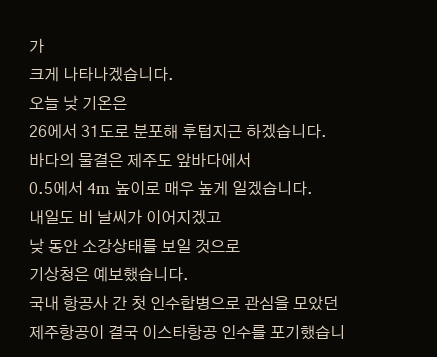가
크게 나타나겠습니다.
오늘 낮 기온은
26에서 31도로 분포해 후텁지근 하겠습니다.
바다의 물결은 제주도 앞바다에서
0.5에서 4m 높이로 매우 높게 일겠습니다.
내일도 비 날씨가 이어지겠고
낮 동안 소강상태를 보일 것으로
기상청은 예보했습니다.
국내 항공사 간 첫 인수합병으로 관심을 모았던 제주항공이 결국 이스타항공 인수를 포기했습니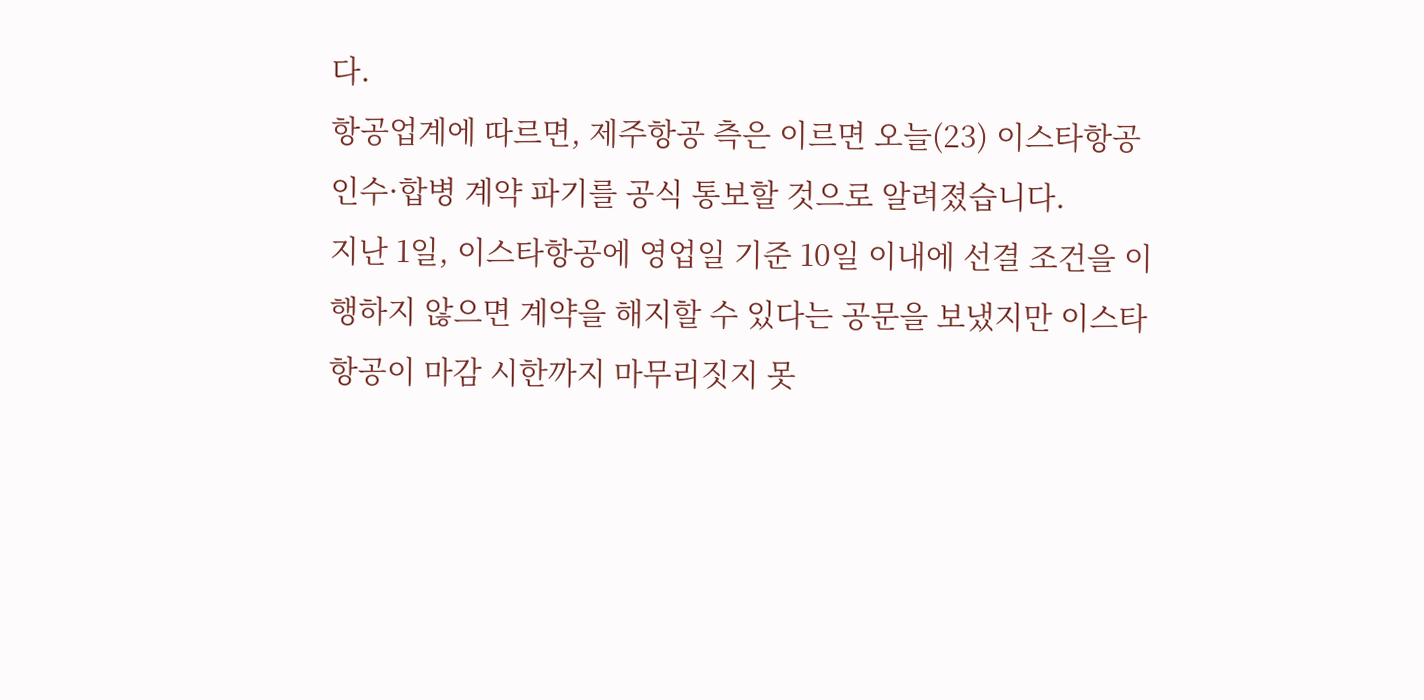다.
항공업계에 따르면, 제주항공 측은 이르면 오늘(23) 이스타항공 인수·합병 계약 파기를 공식 통보할 것으로 알려졌습니다.
지난 1일, 이스타항공에 영업일 기준 10일 이내에 선결 조건을 이행하지 않으면 계약을 해지할 수 있다는 공문을 보냈지만 이스타항공이 마감 시한까지 마무리짓지 못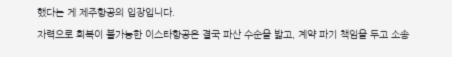했다는 게 제주항공의 입장입니다.
자력으로 회복이 불가능한 이스타항공은 결국 파산 수순을 밟고, 계약 파기 책임을 두고 소송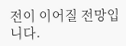전이 이어질 전망입니다.